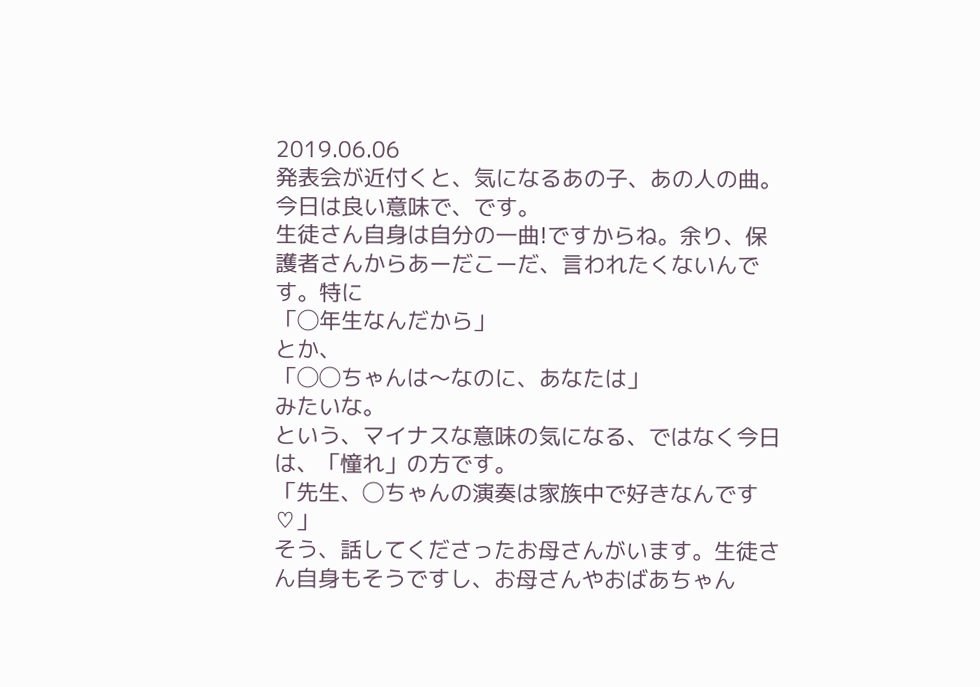2019.06.06
発表会が近付くと、気になるあの子、あの人の曲。
今日は良い意味で、です。
生徒さん自身は自分の一曲!ですからね。余り、保護者さんからあーだこーだ、言われたくないんです。特に
「◯年生なんだから」
とか、
「◯◯ちゃんは〜なのに、あなたは」
みたいな。
という、マイナスな意味の気になる、ではなく今日は、「憧れ」の方です。
「先生、◯ちゃんの演奏は家族中で好きなんです♡」
そう、話してくださったお母さんがいます。生徒さん自身もそうですし、お母さんやおばあちゃん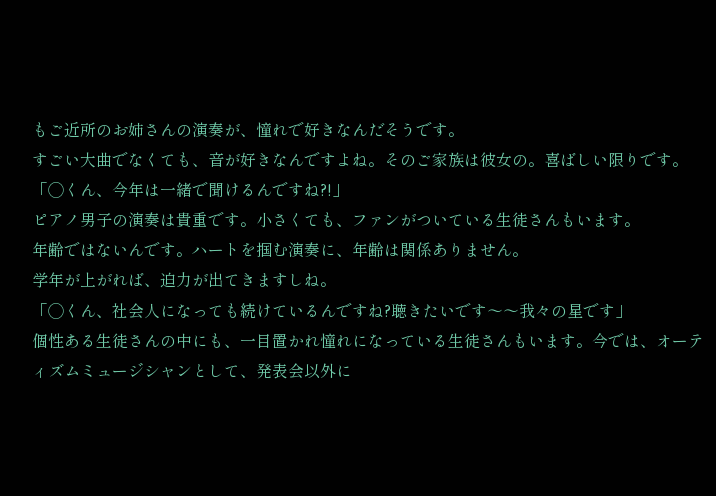もご近所のお姉さんの演奏が、憧れで好きなんだそうです。
すごい大曲でなくても、音が好きなんですよね。そのご家族は彼女の。喜ばしい限りです。
「◯くん、今年は一緒で聞けるんですね?!」
ピアノ男子の演奏は貴重です。小さくても、ファンがついている生徒さんもいます。
年齢ではないんです。ハートを掴む演奏に、年齢は関係ありません。
学年が上がれば、迫力が出てきますしね。
「◯くん、社会人になっても続けているんですね?聴きたいです〜〜我々の星です」
個性ある生徒さんの中にも、一目置かれ憧れになっている生徒さんもいます。今では、オーティズムミュージシャンとして、発表会以外に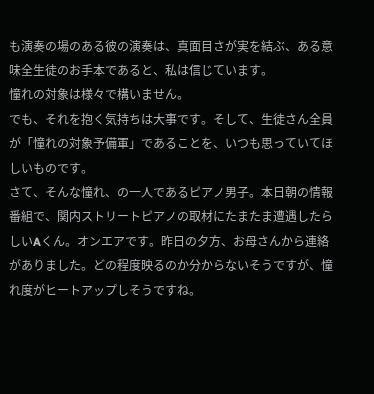も演奏の場のある彼の演奏は、真面目さが実を結ぶ、ある意味全生徒のお手本であると、私は信じています。
憧れの対象は様々で構いません。
でも、それを抱く気持ちは大事です。そして、生徒さん全員が「憧れの対象予備軍」であることを、いつも思っていてほしいものです。
さて、そんな憧れ、の一人であるピアノ男子。本日朝の情報番組で、関内ストリートピアノの取材にたまたま遭遇したらしいAくん。オンエアです。昨日の夕方、お母さんから連絡がありました。どの程度映るのか分からないそうですが、憧れ度がヒートアップしそうですね。